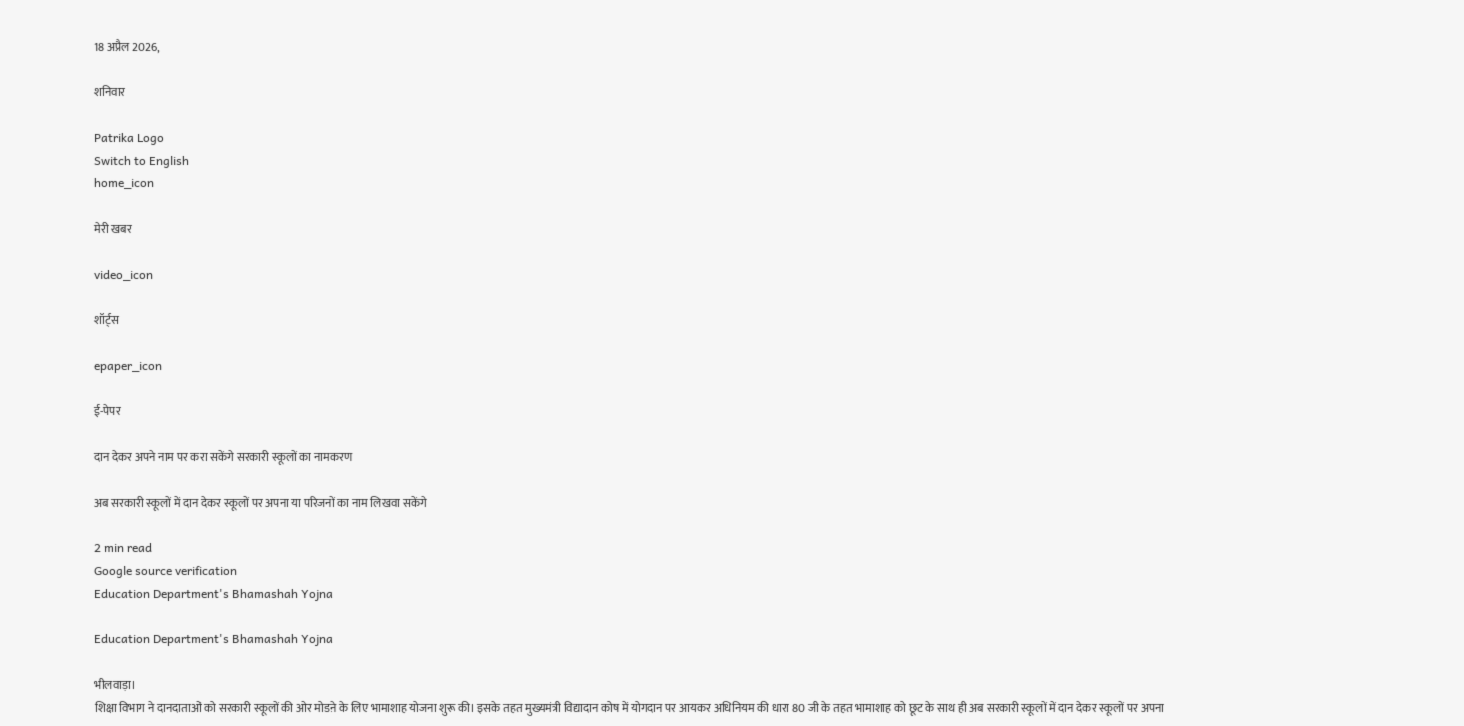18 अप्रैल 2026,

शनिवार

Patrika Logo
Switch to English
home_icon

मेरी खबर

video_icon

शॉर्ट्स

epaper_icon

ई-पेपर

दान देकर अपने नाम पर करा सकेंगे सरकारी स्कूलों का नामकरण

अब सरकारी स्कूलों में दान देकर स्कूलों पर अपना या परिजनों का नाम लिखवा सकेंगे

2 min read
Google source verification
Education Department's Bhamashah Yojna

Education Department's Bhamashah Yojna

भीलवाड़ा।
शिक्षा विभाग ने दानदाताओं को सरकारी स्कूलों की ओर मोडऩे के लिए भामाशाह योजना शुरू की। इसके तहत मुख्यमंत्री विद्यादान कोष में योगदान पर आयकर अधिनियम की धारा 80 जी के तहत भामाशाह को छूट के साथ ही अब सरकारी स्कूलों में दान देकर स्कूलों पर अपना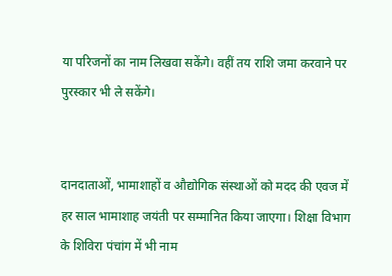या परिजनों का नाम लिखवा सकेंगे। वहीं तय राशि जमा करवाने पर पुरस्कार भी ले सकेंगे।


दानदाताओं, भामाशाहों व औद्योगिक संस्थाओं को मदद की एवज में हर साल भामाशाह जयंती पर सम्मानित किया जाएगा। शिक्षा विभाग के शिविरा पंचांग में भी नाम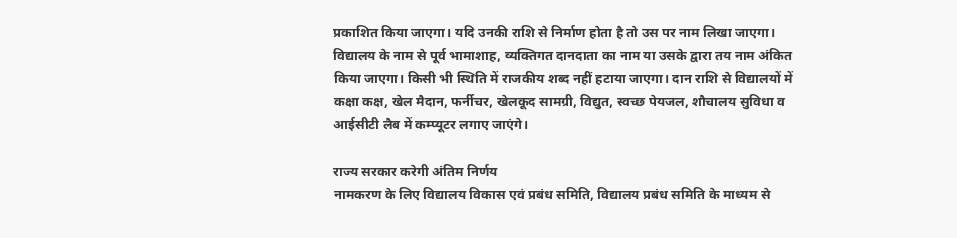प्रकाशित किया जाएगा। यदि उनकी राशि से निर्माण होता है तो उस पर नाम लिखा जाएगा। विद्यालय के नाम से पूर्व भामाशाह, व्यक्तिगत दानदाता का नाम या उसके द्वारा तय नाम अंकित किया जाएगा। किसी भी स्थिति में राजकीय शब्द नहीं हटाया जाएगा। दान राशि से विद्यालयों में कक्षा कक्ष, खेल मैदान, फर्नीचर, खेलकूद सामग्री, विद्युत, स्वच्छ पेयजल, शौचालय सुविधा व आईसीटी लैब में कम्प्यूटर लगाए जाएंगे।

राज्य सरकार करेगी अंतिम निर्णय
नामकरण के लिए विद्यालय विकास एवं प्रबंध समिति, विद्यालय प्रबंध समिति के माध्यम से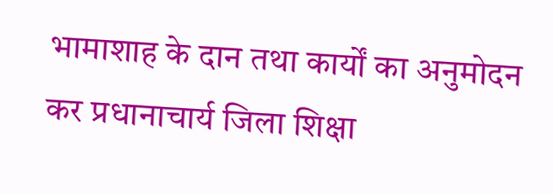भामाशाह के दान तथा कार्यों का अनुमोदन कर प्रधानाचार्य जिला शिक्षा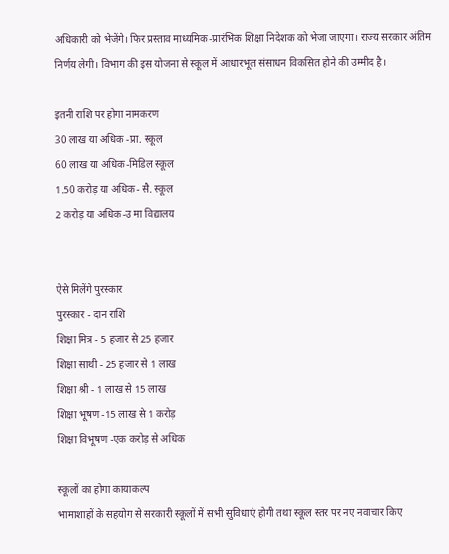अधिकारी को भेजेंगे। फिर प्रस्ताव माध्यमिक-प्रारंभिक शिक्षा निदेशक को भेजा जाएगा। राज्य सरकार अंतिम निर्णय लेगी। विभाग की इस योजना से स्कूल में आधारभूत संसाधन विकसित होने की उम्मीद है।

इतनी राशि पर होगा नामकरण
30 लाख या अधिक -प्रा. स्कूल
60 लाख या अधिक-मिडिल स्कूल
1.50 करोड़ या अधिक- सै. स्कूल
2 करोड़ या अधिक-उ मा विद्यालय


ऐसे मिलेंगे पुरस्कार
पुरस्कार - दान राशि
शिक्षा मित्र - 5 हजार से 25 हजार
शिक्षा साथी - 25 हजार से 1 लाख
शिक्षा श्री - 1 लाख से 15 लाख
शिक्षा भूषण -15 लाख से 1 करोड़
शिक्षा विभूषण -एक करोड़ से अधिक

स्कूलों का होगा कायाकल्प
भामाशाहों के सहयोग से सरकारी स्कूलों में सभी सुविधाएं होगी तथा स्कूल स्तर पर नए नवाचार किए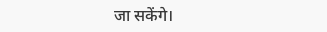जा सकेंगे।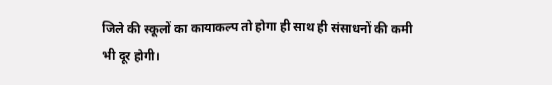जिले की स्कूलों का कायाकल्प तो होगा ही साथ ही संसाधनों की कमी भी दूर होगी।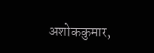अशोककुमार,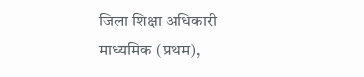जिला शिक्षा अधिकारी माध्यमिक (प्रथम),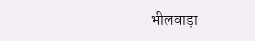भीलवाड़ा